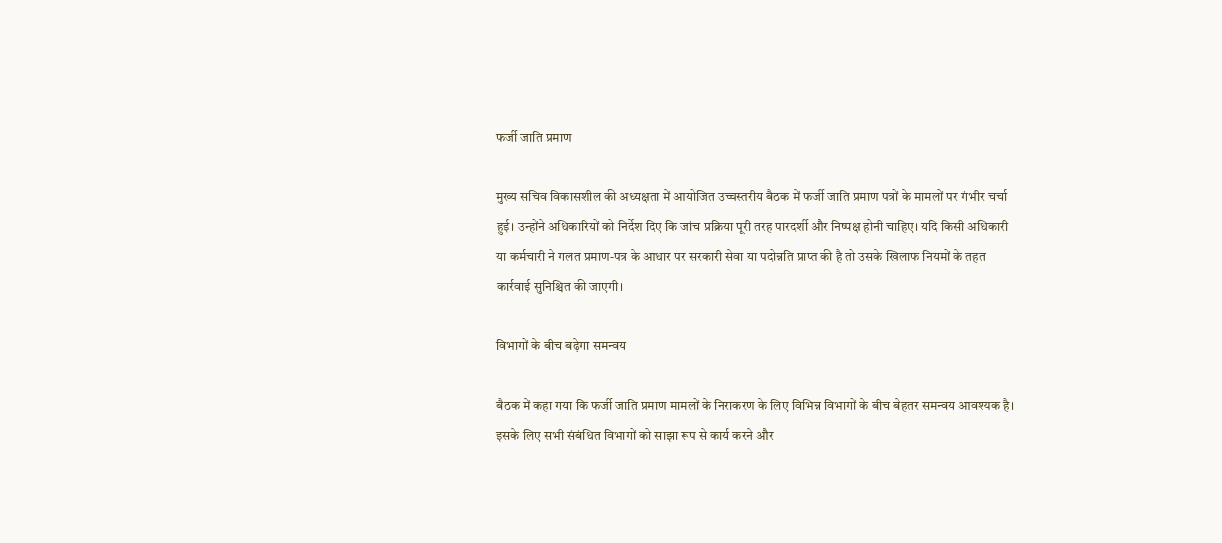फर्जी जाति प्रमाण

मुख्य सचिव विकासशील की अध्यक्षता में आयोजित उच्चस्तरीय बैठक में फर्जी जाति प्रमाण पत्रों के मामलों पर गंभीर चर्चा हुई। उन्होंने अधिकारियों को निर्देश दिए कि जांच प्रक्रिया पूरी तरह पारदर्शी और निष्पक्ष होनी चाहिए। यदि किसी अधिकारी या कर्मचारी ने गलत प्रमाण-पत्र के आधार पर सरकारी सेवा या पदोन्नति प्राप्त की है तो उसके खिलाफ नियमों के तहत कार्रवाई सुनिश्चित की जाएगी।

विभागों के बीच बढ़ेगा समन्वय

बैठक में कहा गया कि फर्जी जाति प्रमाण मामलों के निराकरण के लिए विभिन्न विभागों के बीच बेहतर समन्वय आवश्यक है। इसके लिए सभी संबंधित विभागों को साझा रूप से कार्य करने और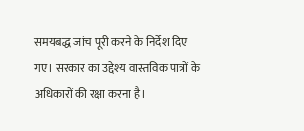समयबद्ध जांच पूरी करने के निर्देश दिए गए। सरकार का उद्देश्य वास्तविक पात्रों के अधिकारों की रक्षा करना है।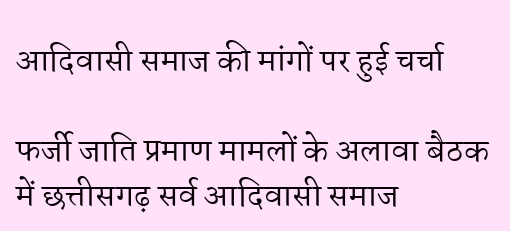आदिवासी समाज की मांगों पर हुई चर्चा

फर्जी जाति प्रमाण मामलों के अलावा बैठक में छत्तीसगढ़ सर्व आदिवासी समाज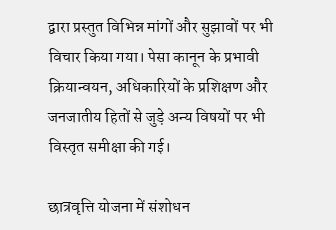द्वारा प्रस्तुत विभिन्न मांगों और सुझावों पर भी विचार किया गया। पेसा कानून के प्रभावी क्रियान्वयन, अधिकारियों के प्रशिक्षण और जनजातीय हितों से जुड़े अन्य विषयों पर भी विस्तृत समीक्षा की गई।

छात्रवृत्ति योजना में संशोधन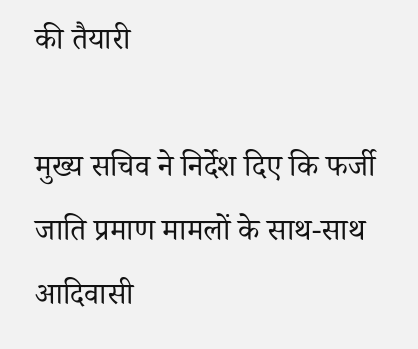की तैयारी

मुख्य सचिव ने निर्देश दिए कि फर्जी जाति प्रमाण मामलों के साथ-साथ आदिवासी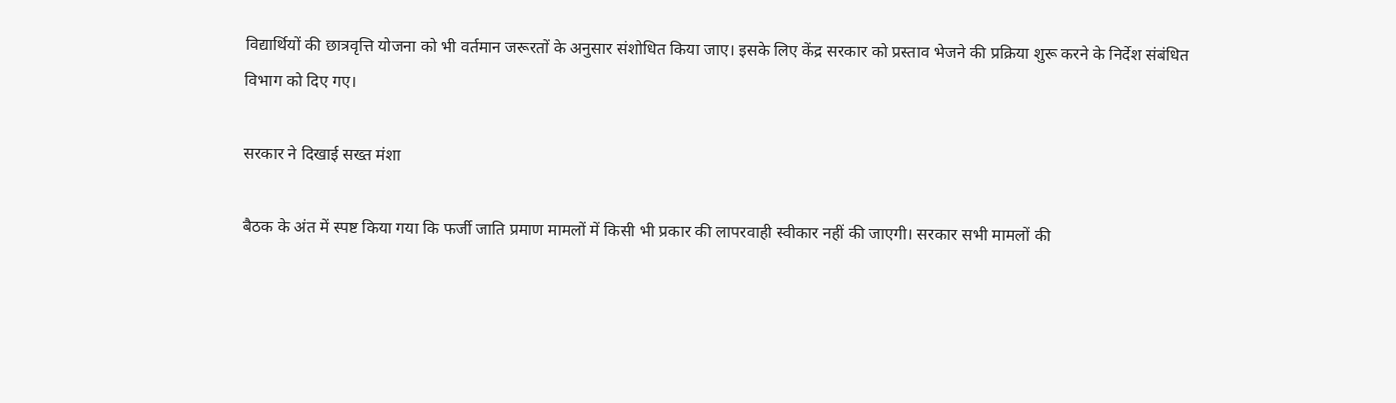विद्यार्थियों की छात्रवृत्ति योजना को भी वर्तमान जरूरतों के अनुसार संशोधित किया जाए। इसके लिए केंद्र सरकार को प्रस्ताव भेजने की प्रक्रिया शुरू करने के निर्देश संबंधित विभाग को दिए गए।

सरकार ने दिखाई सख्त मंशा

बैठक के अंत में स्पष्ट किया गया कि फर्जी जाति प्रमाण मामलों में किसी भी प्रकार की लापरवाही स्वीकार नहीं की जाएगी। सरकार सभी मामलों की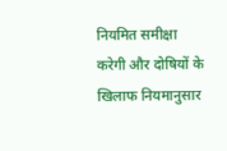नियमित समीक्षा करेगी और दोषियों के खिलाफ नियमानुसार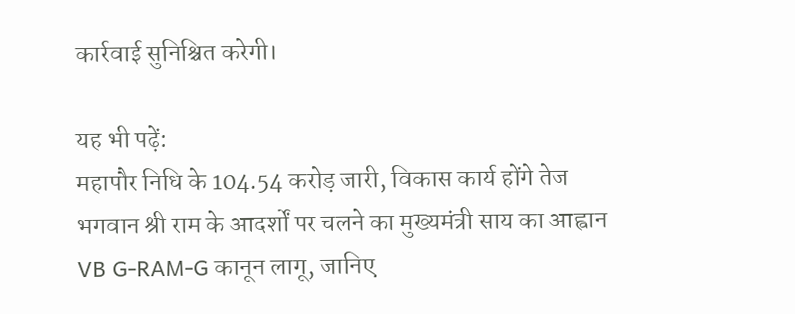कार्रवाई सुनिश्चित करेगी।

यह भी पढ़ें:
महापौर निधि के 104.54 करोड़ जारी, विकास कार्य होंगे तेज
भगवान श्री राम के आदर्शों पर चलने का मुख्यमंत्री साय का आह्वान
VB G-RAM-G कानून लागू, जानिए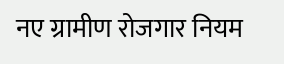नए ग्रामीण रोजगार नियम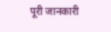पूरी जानकारी